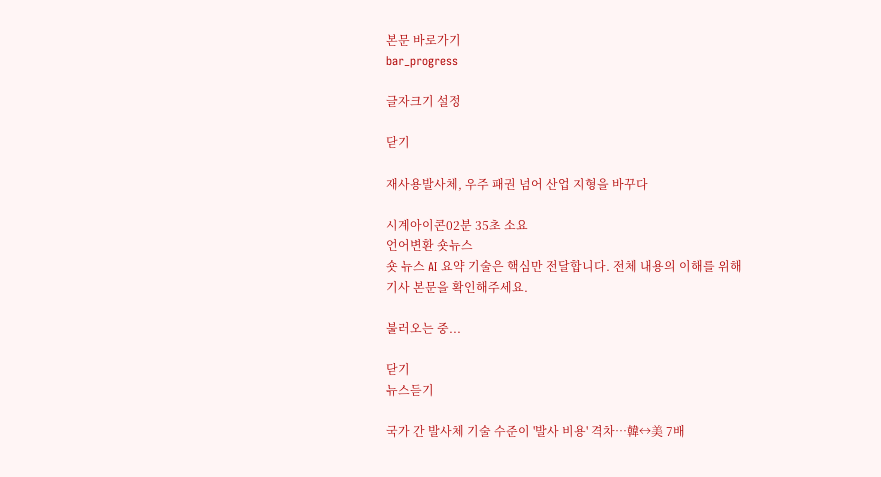본문 바로가기
bar_progress

글자크기 설정

닫기

재사용발사체, 우주 패권 넘어 산업 지형을 바꾸다

시계아이콘02분 35초 소요
언어변환 숏뉴스
숏 뉴스 AI 요약 기술은 핵심만 전달합니다. 전체 내용의 이해를 위해 기사 본문을 확인해주세요.

불러오는 중...

닫기
뉴스듣기

국가 간 발사체 기술 수준이 '발사 비용' 격차…韓↔美 7배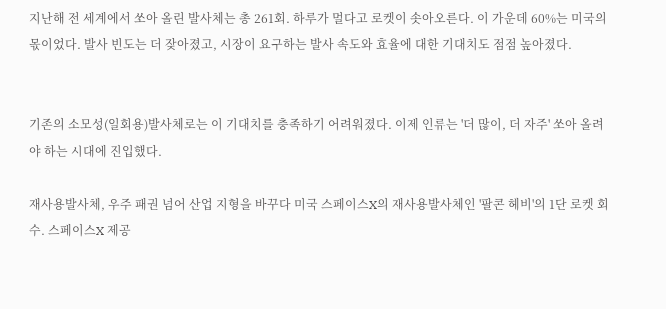지난해 전 세계에서 쏘아 올린 발사체는 총 261회. 하루가 멀다고 로켓이 솟아오른다. 이 가운데 60%는 미국의 몫이었다. 발사 빈도는 더 잦아졌고, 시장이 요구하는 발사 속도와 효율에 대한 기대치도 점점 높아졌다.


기존의 소모성(일회용)발사체로는 이 기대치를 충족하기 어려워졌다. 이제 인류는 '더 많이, 더 자주' 쏘아 올려야 하는 시대에 진입했다.

재사용발사체, 우주 패권 넘어 산업 지형을 바꾸다 미국 스페이스X의 재사용발사체인 '팔콘 헤비'의 1단 로켓 회수. 스페이스X 제공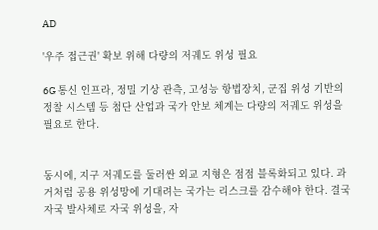AD

'우주 접근권' 확보 위해 다량의 저궤도 위성 필요

6G 통신 인프라, 정밀 기상 관측, 고성능 항법장치, 군집 위성 기반의 정찰 시스템 등 첨단 산업과 국가 안보 체계는 다량의 저궤도 위성을 필요로 한다.


동시에, 지구 저궤도를 둘러싼 외교 지형은 점점 블록화되고 있다. 과거처럼 공용 위성망에 기대려는 국가는 리스크를 감수해야 한다. 결국 자국 발사체로 자국 위성을, 자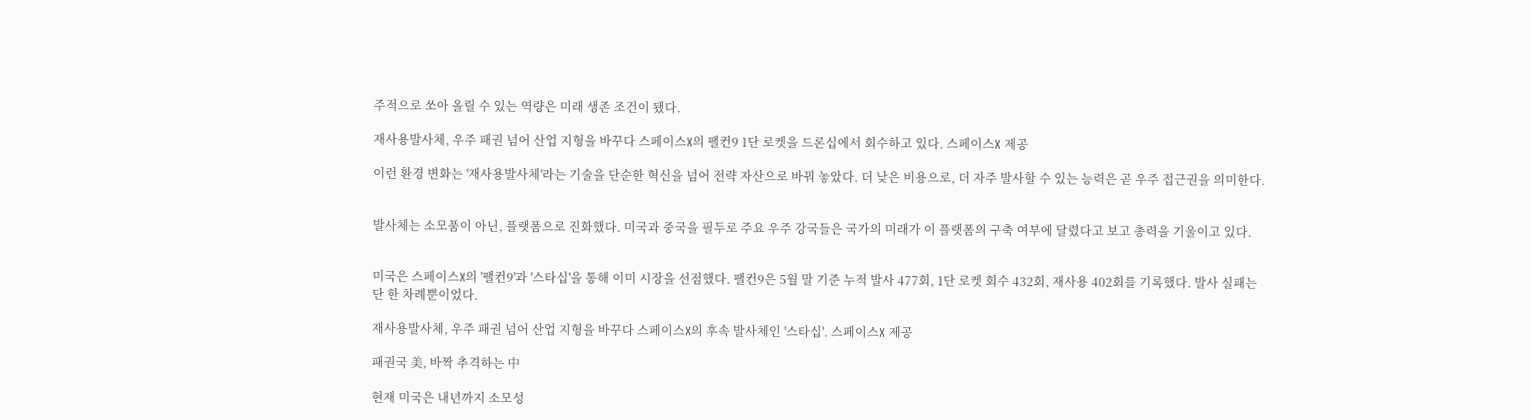주적으로 쏘아 올릴 수 있는 역량은 미래 생존 조건이 됐다.

재사용발사체, 우주 패권 넘어 산업 지형을 바꾸다 스페이스X의 팰컨9 1단 로켓을 드론십에서 회수하고 있다. 스페이스X 제공

이런 환경 변화는 '재사용발사체'라는 기술을 단순한 혁신을 넘어 전략 자산으로 바꿔 놓았다. 더 낮은 비용으로, 더 자주 발사할 수 있는 능력은 곧 우주 접근권을 의미한다.


발사체는 소모품이 아닌, 플랫폼으로 진화했다. 미국과 중국을 필두로 주요 우주 강국들은 국가의 미래가 이 플랫폼의 구축 여부에 달렸다고 보고 총력을 기울이고 있다.


미국은 스페이스X의 '팰컨9'과 '스타십'을 통해 이미 시장을 선점했다. 팰컨9은 5월 말 기준 누적 발사 477회, 1단 로켓 회수 432회, 재사용 402회를 기록했다. 발사 실패는 단 한 차례뿐이었다.

재사용발사체, 우주 패권 넘어 산업 지형을 바꾸다 스페이스X의 후속 발사체인 '스타십'. 스페이스X 제공

패권국 美, 바짝 추격하는 中

현재 미국은 내년까지 소모성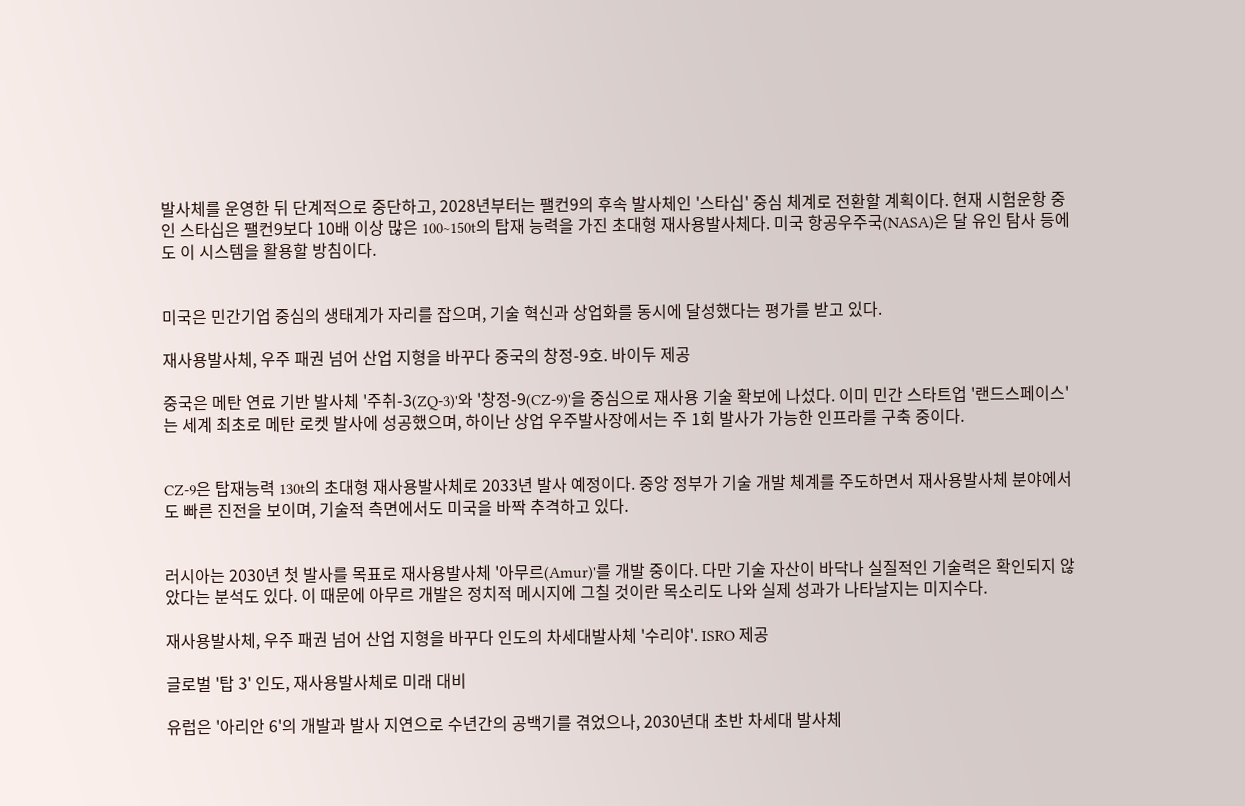발사체를 운영한 뒤 단계적으로 중단하고, 2028년부터는 팰컨9의 후속 발사체인 '스타십' 중심 체계로 전환할 계획이다. 현재 시험운항 중인 스타십은 팰컨9보다 10배 이상 많은 100~150t의 탑재 능력을 가진 초대형 재사용발사체다. 미국 항공우주국(NASA)은 달 유인 탐사 등에도 이 시스템을 활용할 방침이다.


미국은 민간기업 중심의 생태계가 자리를 잡으며, 기술 혁신과 상업화를 동시에 달성했다는 평가를 받고 있다.

재사용발사체, 우주 패권 넘어 산업 지형을 바꾸다 중국의 창정-9호. 바이두 제공

중국은 메탄 연료 기반 발사체 '주취-3(ZQ-3)'와 '창정-9(CZ-9)'을 중심으로 재사용 기술 확보에 나섰다. 이미 민간 스타트업 '랜드스페이스'는 세계 최초로 메탄 로켓 발사에 성공했으며, 하이난 상업 우주발사장에서는 주 1회 발사가 가능한 인프라를 구축 중이다.


CZ-9은 탑재능력 130t의 초대형 재사용발사체로 2033년 발사 예정이다. 중앙 정부가 기술 개발 체계를 주도하면서 재사용발사체 분야에서도 빠른 진전을 보이며, 기술적 측면에서도 미국을 바짝 추격하고 있다.


러시아는 2030년 첫 발사를 목표로 재사용발사체 '아무르(Amur)'를 개발 중이다. 다만 기술 자산이 바닥나 실질적인 기술력은 확인되지 않았다는 분석도 있다. 이 때문에 아무르 개발은 정치적 메시지에 그칠 것이란 목소리도 나와 실제 성과가 나타날지는 미지수다.

재사용발사체, 우주 패권 넘어 산업 지형을 바꾸다 인도의 차세대발사체 '수리야'. ISRO 제공

글로벌 '탑 3' 인도, 재사용발사체로 미래 대비

유럽은 '아리안 6'의 개발과 발사 지연으로 수년간의 공백기를 겪었으나, 2030년대 초반 차세대 발사체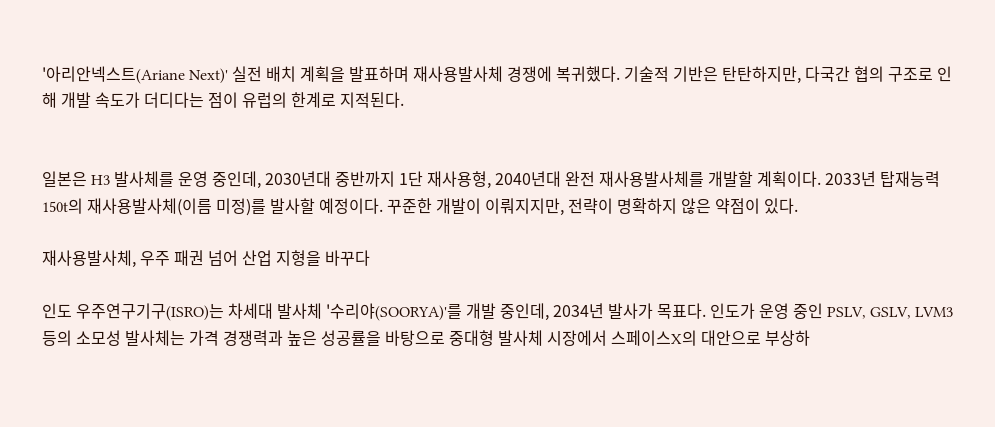'아리안넥스트(Ariane Next)' 실전 배치 계획을 발표하며 재사용발사체 경쟁에 복귀했다. 기술적 기반은 탄탄하지만, 다국간 협의 구조로 인해 개발 속도가 더디다는 점이 유럽의 한계로 지적된다.


일본은 H3 발사체를 운영 중인데, 2030년대 중반까지 1단 재사용형, 2040년대 완전 재사용발사체를 개발할 계획이다. 2033년 탑재능력 150t의 재사용발사체(이름 미정)를 발사할 예정이다. 꾸준한 개발이 이뤄지지만, 전략이 명확하지 않은 약점이 있다.

재사용발사체, 우주 패권 넘어 산업 지형을 바꾸다

인도 우주연구기구(ISRO)는 차세대 발사체 '수리야(SOORYA)'를 개발 중인데, 2034년 발사가 목표다. 인도가 운영 중인 PSLV, GSLV, LVM3 등의 소모성 발사체는 가격 경쟁력과 높은 성공률을 바탕으로 중대형 발사체 시장에서 스페이스X의 대안으로 부상하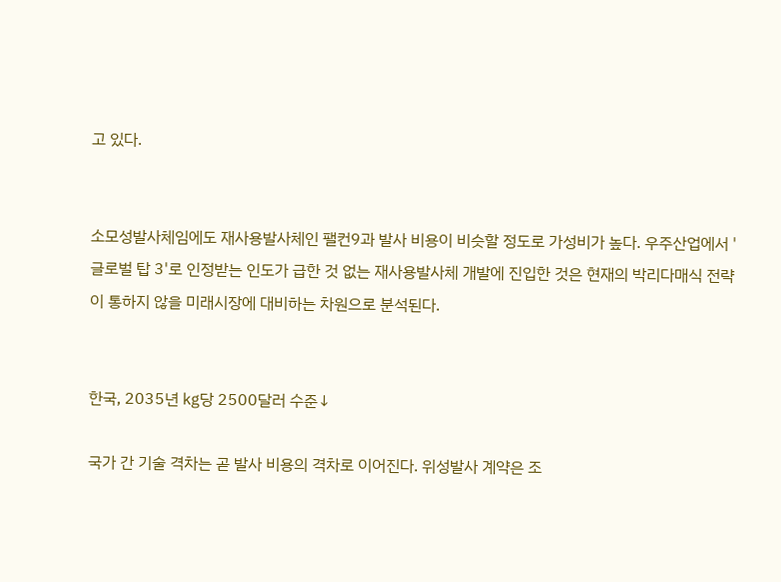고 있다.


소모성발사체임에도 재사용발사체인 팰컨9과 발사 비용이 비슷할 정도로 가성비가 높다. 우주산업에서 '글로벌 탑 3'로 인정받는 인도가 급한 것 없는 재사용발사체 개발에 진입한 것은 현재의 박리다매식 전략이 통하지 않을 미래시장에 대비하는 차원으로 분석된다.


한국, 2035년 ㎏당 2500달러 수준↓

국가 간 기술 격차는 곧 발사 비용의 격차로 이어진다. 위성발사 계약은 조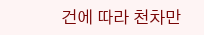건에 따라 천차만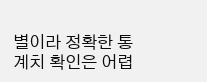별이라 정확한 통계치 확인은 어렵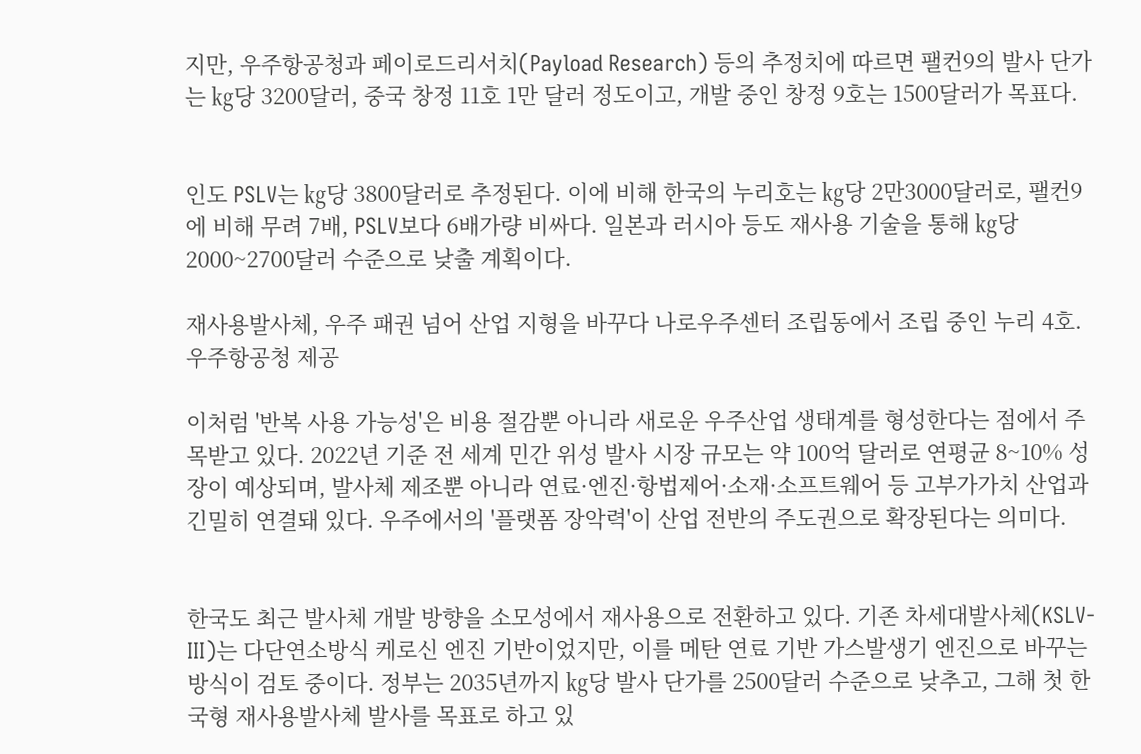지만, 우주항공청과 페이로드리서치(Payload Research) 등의 추정치에 따르면 팰컨9의 발사 단가는 ㎏당 3200달러, 중국 창정 11호 1만 달러 정도이고, 개발 중인 창정 9호는 1500달러가 목표다.


인도 PSLV는 ㎏당 3800달러로 추정된다. 이에 비해 한국의 누리호는 ㎏당 2만3000달러로, 팰컨9에 비해 무려 7배, PSLV보다 6배가량 비싸다. 일본과 러시아 등도 재사용 기술을 통해 ㎏당 2000~2700달러 수준으로 낮출 계획이다.

재사용발사체, 우주 패권 넘어 산업 지형을 바꾸다 나로우주센터 조립동에서 조립 중인 누리 4호. 우주항공청 제공

이처럼 '반복 사용 가능성'은 비용 절감뿐 아니라 새로운 우주산업 생태계를 형성한다는 점에서 주목받고 있다. 2022년 기준 전 세계 민간 위성 발사 시장 규모는 약 100억 달러로 연평균 8~10% 성장이 예상되며, 발사체 제조뿐 아니라 연료·엔진·항법제어·소재·소프트웨어 등 고부가가치 산업과 긴밀히 연결돼 있다. 우주에서의 '플랫폼 장악력'이 산업 전반의 주도권으로 확장된다는 의미다.


한국도 최근 발사체 개발 방향을 소모성에서 재사용으로 전환하고 있다. 기존 차세대발사체(KSLV-III)는 다단연소방식 케로신 엔진 기반이었지만, 이를 메탄 연료 기반 가스발생기 엔진으로 바꾸는 방식이 검토 중이다. 정부는 2035년까지 ㎏당 발사 단가를 2500달러 수준으로 낮추고, 그해 첫 한국형 재사용발사체 발사를 목표로 하고 있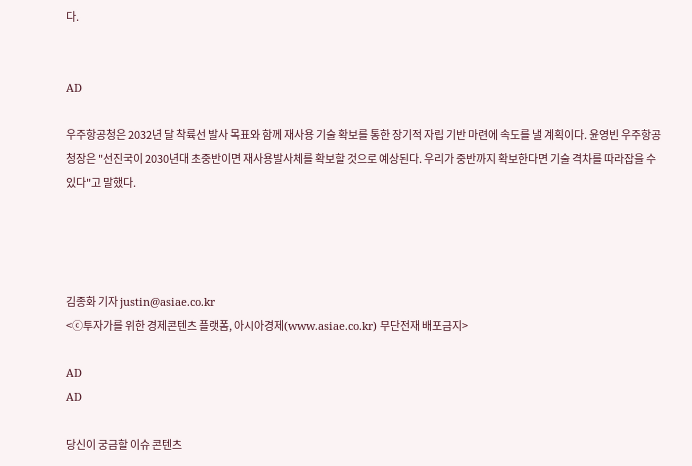다.


AD

우주항공청은 2032년 달 착륙선 발사 목표와 함께 재사용 기술 확보를 통한 장기적 자립 기반 마련에 속도를 낼 계획이다. 윤영빈 우주항공청장은 "선진국이 2030년대 초중반이면 재사용발사체를 확보할 것으로 예상된다. 우리가 중반까지 확보한다면 기술 격차를 따라잡을 수 있다"고 말했다.




김종화 기자 justin@asiae.co.kr
<ⓒ투자가를 위한 경제콘텐츠 플랫폼, 아시아경제(www.asiae.co.kr) 무단전재 배포금지>

AD
AD

당신이 궁금할 이슈 콘텐츠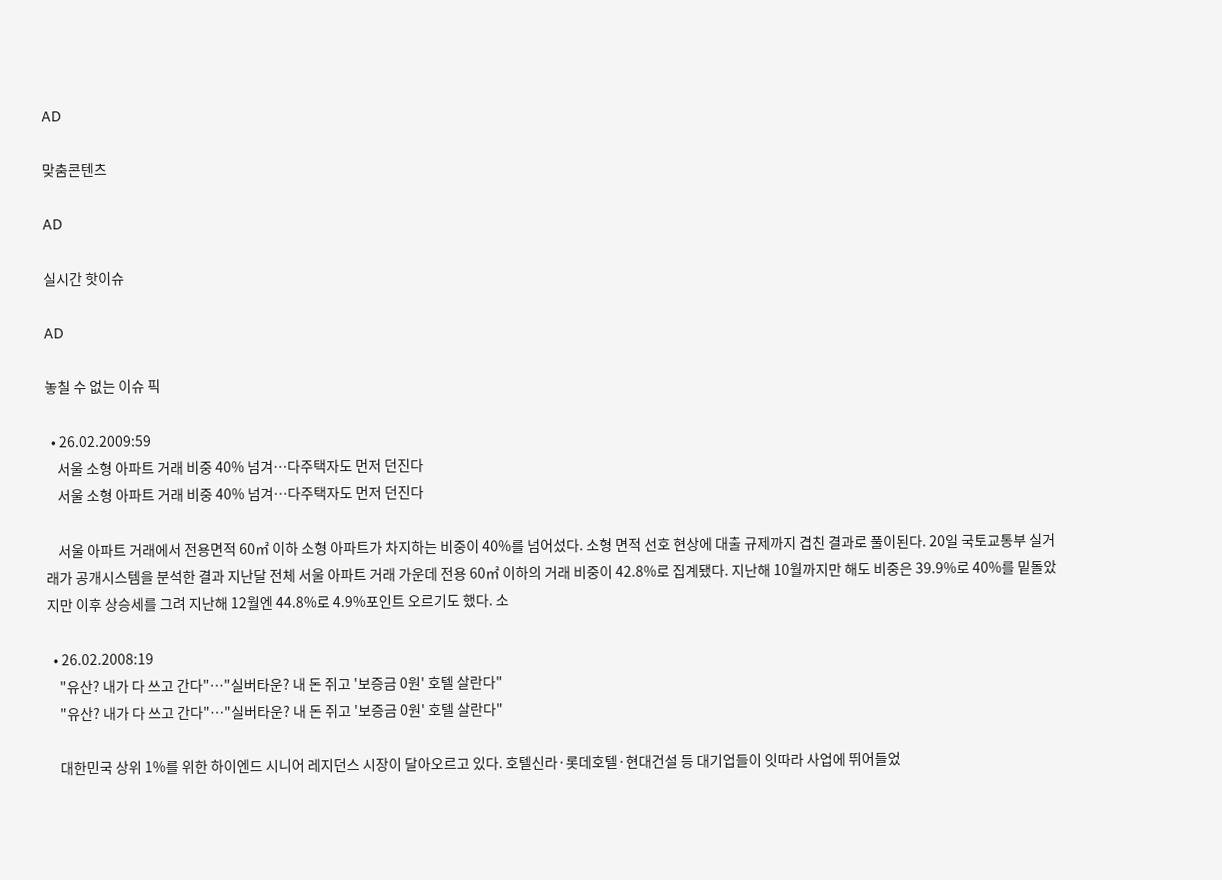AD

맞춤콘텐츠

AD

실시간 핫이슈

AD

놓칠 수 없는 이슈 픽

  • 26.02.2009:59
    서울 소형 아파트 거래 비중 40% 넘겨…다주택자도 먼저 던진다
    서울 소형 아파트 거래 비중 40% 넘겨…다주택자도 먼저 던진다

    서울 아파트 거래에서 전용면적 60㎡ 이하 소형 아파트가 차지하는 비중이 40%를 넘어섰다. 소형 면적 선호 현상에 대출 규제까지 겹친 결과로 풀이된다. 20일 국토교통부 실거래가 공개시스템을 분석한 결과 지난달 전체 서울 아파트 거래 가운데 전용 60㎡ 이하의 거래 비중이 42.8%로 집계됐다. 지난해 10월까지만 해도 비중은 39.9%로 40%를 밑돌았지만 이후 상승세를 그려 지난해 12월엔 44.8%로 4.9%포인트 오르기도 했다. 소

  • 26.02.2008:19
    "유산? 내가 다 쓰고 간다"…"실버타운? 내 돈 쥐고 '보증금 0원' 호텔 살란다"
    "유산? 내가 다 쓰고 간다"…"실버타운? 내 돈 쥐고 '보증금 0원' 호텔 살란다"

    대한민국 상위 1%를 위한 하이엔드 시니어 레지던스 시장이 달아오르고 있다. 호텔신라·롯데호텔·현대건설 등 대기업들이 잇따라 사업에 뛰어들었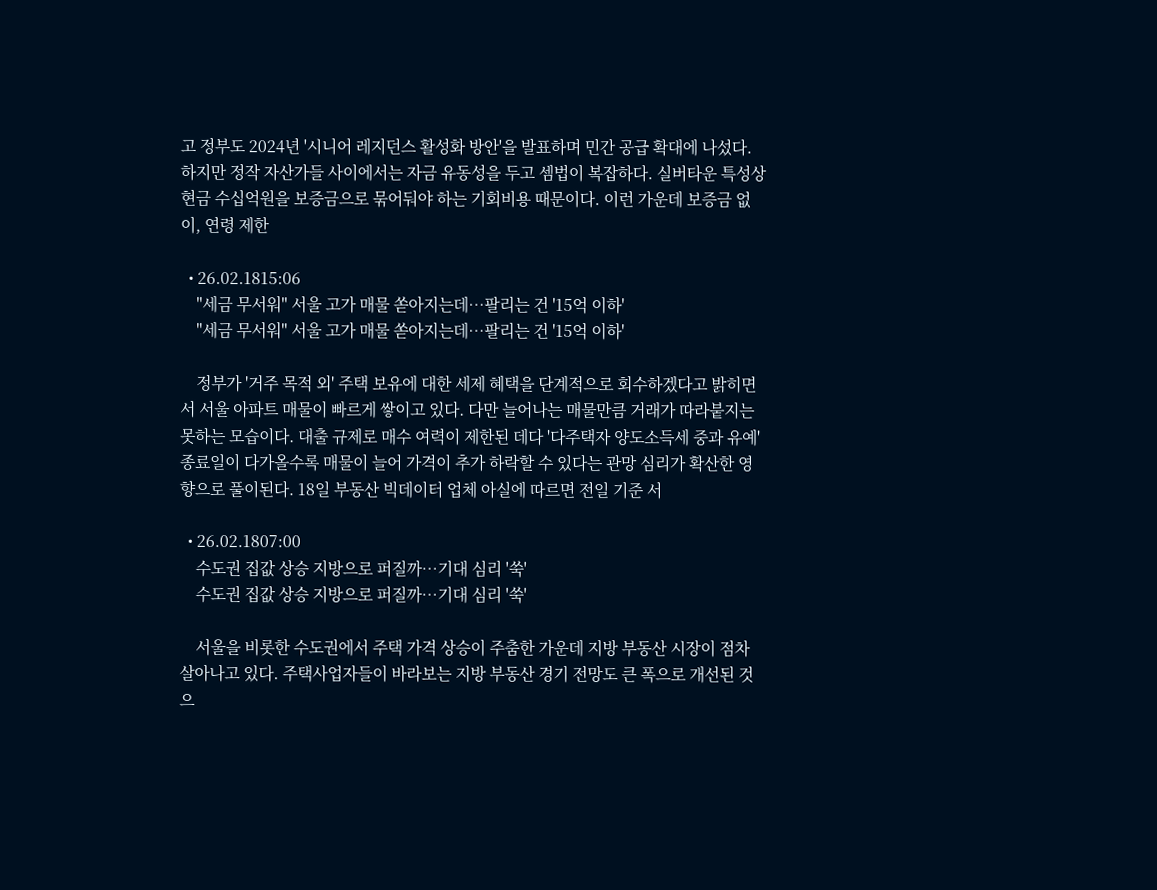고 정부도 2024년 '시니어 레지던스 활성화 방안'을 발표하며 민간 공급 확대에 나섰다. 하지만 정작 자산가들 사이에서는 자금 유동성을 두고 셈법이 복잡하다. 실버타운 특성상 현금 수십억원을 보증금으로 묶어둬야 하는 기회비용 때문이다. 이런 가운데 보증금 없이, 연령 제한

  • 26.02.1815:06
    "세금 무서워" 서울 고가 매물 쏟아지는데…팔리는 건 '15억 이하'
    "세금 무서워" 서울 고가 매물 쏟아지는데…팔리는 건 '15억 이하'

    정부가 '거주 목적 외' 주택 보유에 대한 세제 혜택을 단계적으로 회수하겠다고 밝히면서 서울 아파트 매물이 빠르게 쌓이고 있다. 다만 늘어나는 매물만큼 거래가 따라붙지는 못하는 모습이다. 대출 규제로 매수 여력이 제한된 데다 '다주택자 양도소득세 중과 유예' 종료일이 다가올수록 매물이 늘어 가격이 추가 하락할 수 있다는 관망 심리가 확산한 영향으로 풀이된다. 18일 부동산 빅데이터 업체 아실에 따르면 전일 기준 서

  • 26.02.1807:00
    수도권 집값 상승 지방으로 퍼질까…기대 심리 '쑥'
    수도권 집값 상승 지방으로 퍼질까…기대 심리 '쑥'

    서울을 비롯한 수도권에서 주택 가격 상승이 주춤한 가운데 지방 부동산 시장이 점차 살아나고 있다. 주택사업자들이 바라보는 지방 부동산 경기 전망도 큰 폭으로 개선된 것으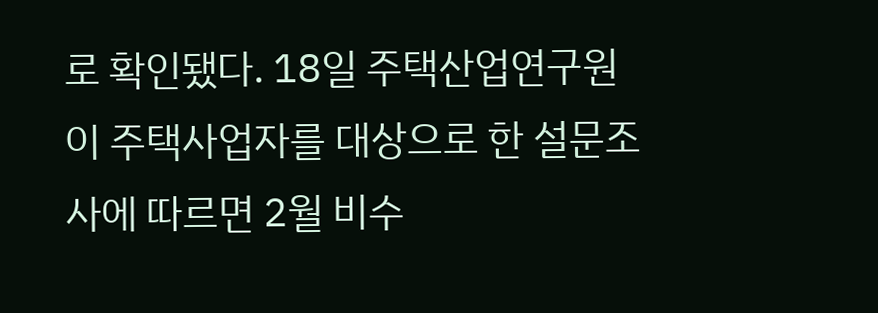로 확인됐다. 18일 주택산업연구원이 주택사업자를 대상으로 한 설문조사에 따르면 2월 비수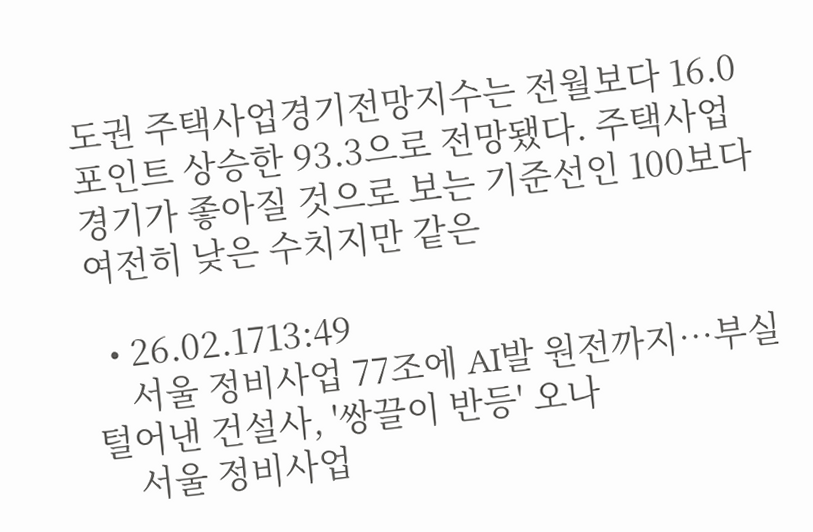도권 주택사업경기전망지수는 전월보다 16.0포인트 상승한 93.3으로 전망됐다. 주택사업 경기가 좋아질 것으로 보는 기준선인 100보다 여전히 낮은 수치지만 같은

  • 26.02.1713:49
    서울 정비사업 77조에 AI발 원전까지…부실 털어낸 건설사, '쌍끌이 반등' 오나
    서울 정비사업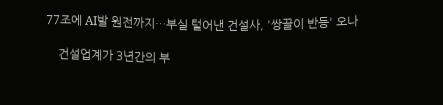77조에 AI발 원전까지…부실 털어낸 건설사, '쌍끌이 반등' 오나

    건설업계가 3년간의 부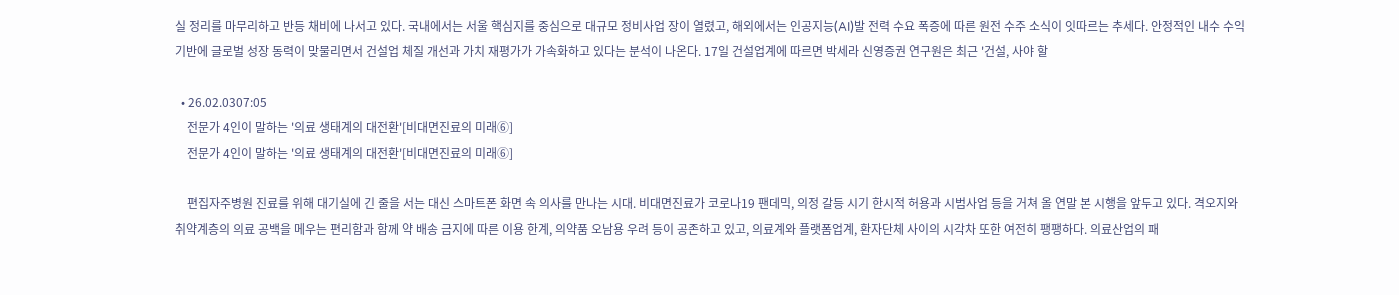실 정리를 마무리하고 반등 채비에 나서고 있다. 국내에서는 서울 핵심지를 중심으로 대규모 정비사업 장이 열렸고, 해외에서는 인공지능(AI)발 전력 수요 폭증에 따른 원전 수주 소식이 잇따르는 추세다. 안정적인 내수 수익 기반에 글로벌 성장 동력이 맞물리면서 건설업 체질 개선과 가치 재평가가 가속화하고 있다는 분석이 나온다. 17일 건설업계에 따르면 박세라 신영증권 연구원은 최근 '건설, 사야 할

  • 26.02.0307:05
    전문가 4인이 말하는 '의료 생태계의 대전환'[비대면진료의 미래⑥]
    전문가 4인이 말하는 '의료 생태계의 대전환'[비대면진료의 미래⑥]

    편집자주병원 진료를 위해 대기실에 긴 줄을 서는 대신 스마트폰 화면 속 의사를 만나는 시대. 비대면진료가 코로나19 팬데믹, 의정 갈등 시기 한시적 허용과 시범사업 등을 거쳐 올 연말 본 시행을 앞두고 있다. 격오지와 취약계층의 의료 공백을 메우는 편리함과 함께 약 배송 금지에 따른 이용 한계, 의약품 오남용 우려 등이 공존하고 있고, 의료계와 플랫폼업계, 환자단체 사이의 시각차 또한 여전히 팽팽하다. 의료산업의 패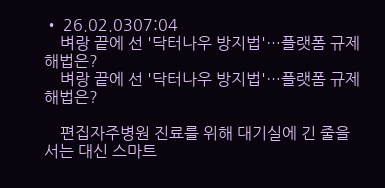• 26.02.0307:04
    벼랑 끝에 선 '닥터나우 방지법'…플랫폼 규제 해법은?
    벼랑 끝에 선 '닥터나우 방지법'…플랫폼 규제 해법은?

    편집자주병원 진료를 위해 대기실에 긴 줄을 서는 대신 스마트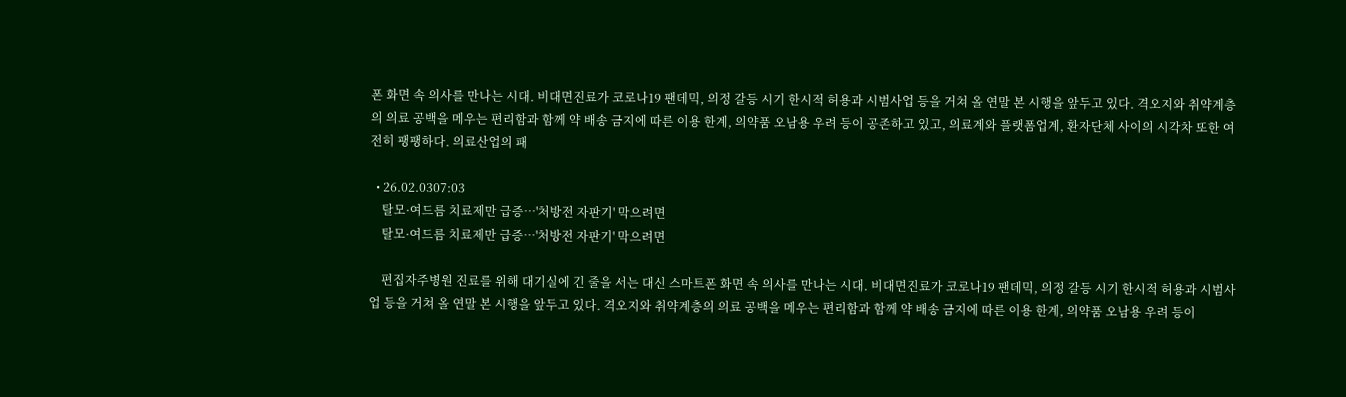폰 화면 속 의사를 만나는 시대. 비대면진료가 코로나19 팬데믹, 의정 갈등 시기 한시적 허용과 시범사업 등을 거쳐 올 연말 본 시행을 앞두고 있다. 격오지와 취약계층의 의료 공백을 메우는 편리함과 함께 약 배송 금지에 따른 이용 한계, 의약품 오남용 우려 등이 공존하고 있고, 의료계와 플랫폼업계, 환자단체 사이의 시각차 또한 여전히 팽팽하다. 의료산업의 패

  • 26.02.0307:03
    탈모·여드름 치료제만 급증…'처방전 자판기' 막으려면
    탈모·여드름 치료제만 급증…'처방전 자판기' 막으려면

    편집자주병원 진료를 위해 대기실에 긴 줄을 서는 대신 스마트폰 화면 속 의사를 만나는 시대. 비대면진료가 코로나19 팬데믹, 의정 갈등 시기 한시적 허용과 시범사업 등을 거쳐 올 연말 본 시행을 앞두고 있다. 격오지와 취약계층의 의료 공백을 메우는 편리함과 함께 약 배송 금지에 따른 이용 한계, 의약품 오남용 우려 등이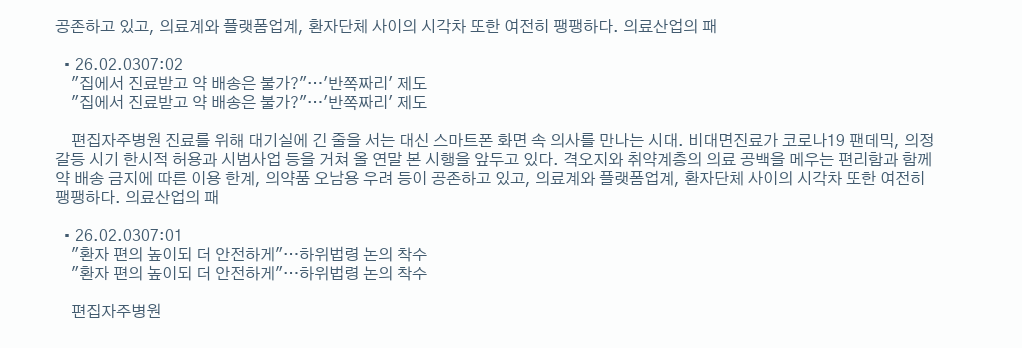공존하고 있고, 의료계와 플랫폼업계, 환자단체 사이의 시각차 또한 여전히 팽팽하다. 의료산업의 패

  • 26.02.0307:02
    "집에서 진료받고 약 배송은 불가?"…'반쪽짜리' 제도
    "집에서 진료받고 약 배송은 불가?"…'반쪽짜리' 제도

    편집자주병원 진료를 위해 대기실에 긴 줄을 서는 대신 스마트폰 화면 속 의사를 만나는 시대. 비대면진료가 코로나19 팬데믹, 의정 갈등 시기 한시적 허용과 시범사업 등을 거쳐 올 연말 본 시행을 앞두고 있다. 격오지와 취약계층의 의료 공백을 메우는 편리함과 함께 약 배송 금지에 따른 이용 한계, 의약품 오남용 우려 등이 공존하고 있고, 의료계와 플랫폼업계, 환자단체 사이의 시각차 또한 여전히 팽팽하다. 의료산업의 패

  • 26.02.0307:01
    "환자 편의 높이되 더 안전하게"…하위법령 논의 착수
    "환자 편의 높이되 더 안전하게"…하위법령 논의 착수

    편집자주병원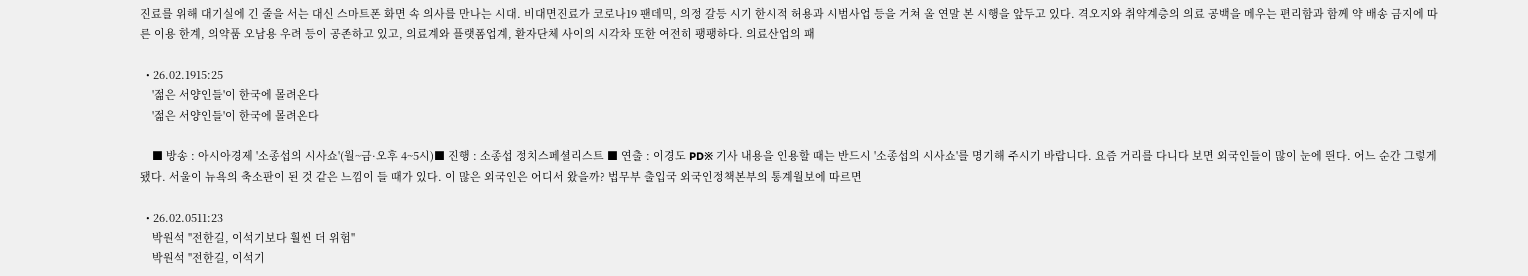진료를 위해 대기실에 긴 줄을 서는 대신 스마트폰 화면 속 의사를 만나는 시대. 비대면진료가 코로나19 팬데믹, 의정 갈등 시기 한시적 허용과 시범사업 등을 거쳐 올 연말 본 시행을 앞두고 있다. 격오지와 취약계층의 의료 공백을 메우는 편리함과 함께 약 배송 금지에 따른 이용 한계, 의약품 오남용 우려 등이 공존하고 있고, 의료계와 플랫폼업계, 환자단체 사이의 시각차 또한 여전히 팽팽하다. 의료산업의 패

  • 26.02.1915:25
    '젊은 서양인들'이 한국에 몰려온다
    '젊은 서양인들'이 한국에 몰려온다

    ■ 방송 : 아시아경제 '소종섭의 시사쇼'(월~금·오후 4~5시)■ 진행 : 소종섭 정치스페셜리스트 ■ 연출 : 이경도 PD※ 기사 내용을 인용할 때는 반드시 '소종섭의 시사쇼'를 명기해 주시기 바랍니다. 요즘 거리를 다니다 보면 외국인들이 많이 눈에 띈다. 어느 순간 그렇게 됐다. 서울이 뉴욕의 축소판이 된 것 같은 느낌이 들 때가 있다. 이 많은 외국인은 어디서 왔을까? 법무부 출입국 외국인정책본부의 통계월보에 따르면

  • 26.02.0511:23
    박원석 "전한길, 이석기보다 훨씬 더 위험"
    박원석 "전한길, 이석기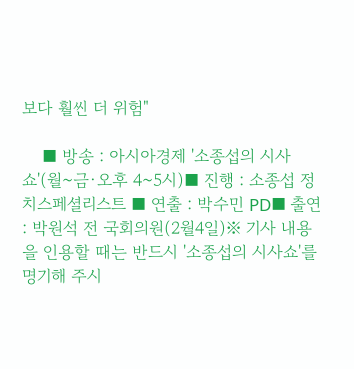보다 훨씬 더 위험"

    ■ 방송 : 아시아경제 '소종섭의 시사쇼'(월~금·오후 4~5시)■ 진행 : 소종섭 정치스페셜리스트 ■ 연출 : 박수민 PD■ 출연 : 박원석 전 국회의원(2월4일)※ 기사 내용을 인용할 때는 반드시 '소종섭의 시사쇼'를 명기해 주시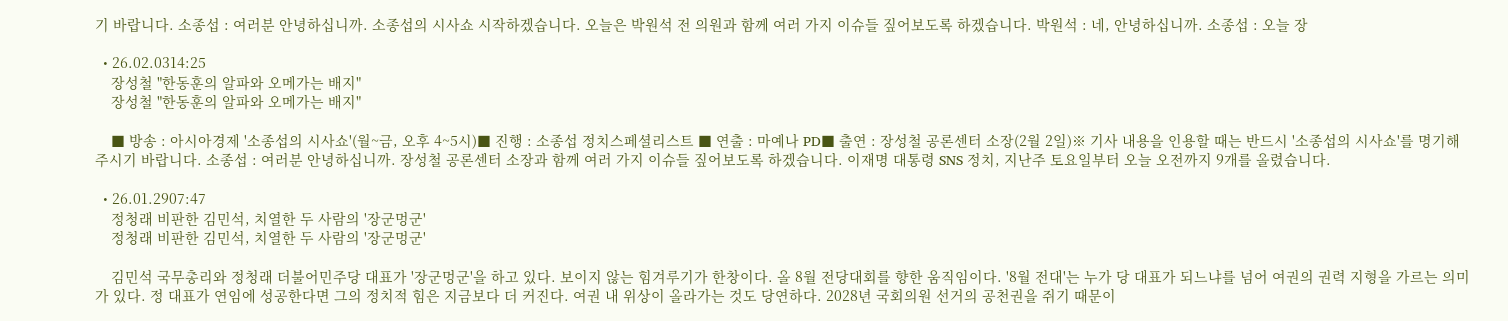기 바랍니다. 소종섭 : 여러분 안녕하십니까. 소종섭의 시사쇼 시작하겠습니다. 오늘은 박원석 전 의원과 함께 여러 가지 이슈들 짚어보도록 하겠습니다. 박원석 : 네, 안녕하십니까. 소종섭 : 오늘 장

  • 26.02.0314:25
    장성철 "한동훈의 알파와 오메가는 배지"
    장성철 "한동훈의 알파와 오메가는 배지"

    ■ 방송 : 아시아경제 '소종섭의 시사쇼'(월~금, 오후 4~5시)■ 진행 : 소종섭 정치스페셜리스트 ■ 연출 : 마예나 PD■ 출연 : 장성철 공론센터 소장(2월 2일)※ 기사 내용을 인용할 때는 반드시 '소종섭의 시사쇼'를 명기해 주시기 바랍니다. 소종섭 : 여러분 안녕하십니까. 장성철 공론센터 소장과 함께 여러 가지 이슈들 짚어보도록 하겠습니다. 이재명 대통령 SNS 정치, 지난주 토요일부터 오늘 오전까지 9개를 올렸습니다.

  • 26.01.2907:47
    정청래 비판한 김민석, 치열한 두 사람의 '장군멍군'
    정청래 비판한 김민석, 치열한 두 사람의 '장군멍군'

    김민석 국무총리와 정청래 더불어민주당 대표가 '장군멍군'을 하고 있다. 보이지 않는 힘겨루기가 한창이다. 올 8월 전당대회를 향한 움직임이다. '8월 전대'는 누가 당 대표가 되느냐를 넘어 여권의 권력 지형을 가르는 의미가 있다. 정 대표가 연임에 성공한다면 그의 정치적 힘은 지금보다 더 커진다. 여권 내 위상이 올라가는 것도 당연하다. 2028년 국회의원 선거의 공천권을 쥐기 때문이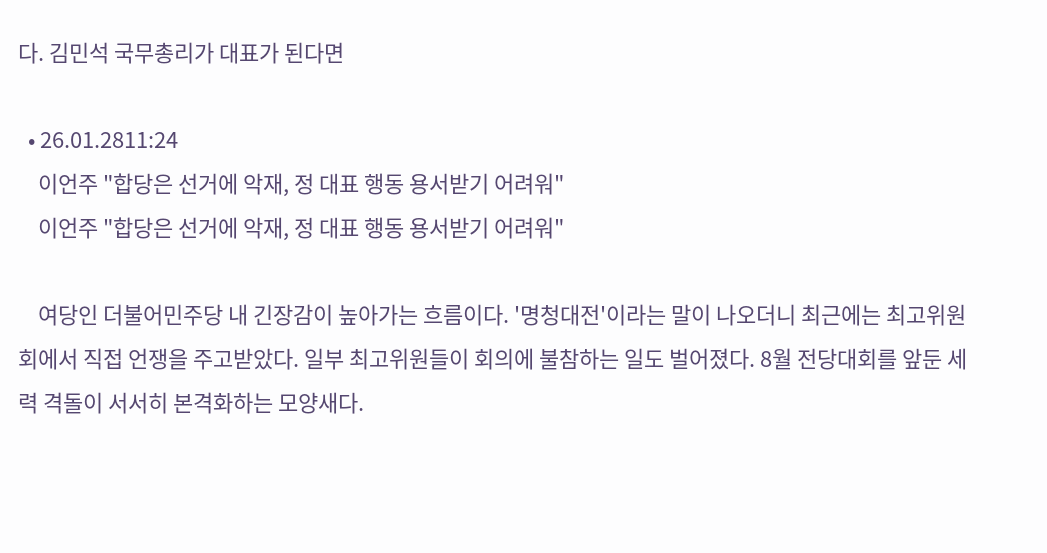다. 김민석 국무총리가 대표가 된다면

  • 26.01.2811:24
    이언주 "합당은 선거에 악재, 정 대표 행동 용서받기 어려워"
    이언주 "합당은 선거에 악재, 정 대표 행동 용서받기 어려워"

    여당인 더불어민주당 내 긴장감이 높아가는 흐름이다. '명청대전'이라는 말이 나오더니 최근에는 최고위원회에서 직접 언쟁을 주고받았다. 일부 최고위원들이 회의에 불참하는 일도 벌어졌다. 8월 전당대회를 앞둔 세력 격돌이 서서히 본격화하는 모양새다.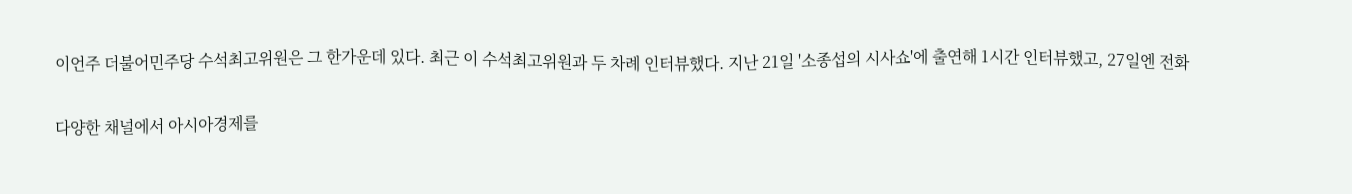이언주 더불어민주당 수석최고위원은 그 한가운데 있다. 최근 이 수석최고위원과 두 차례 인터뷰했다. 지난 21일 '소종섭의 시사쇼'에 출연해 1시간 인터뷰했고, 27일엔 전화


다양한 채널에서 아시아경제를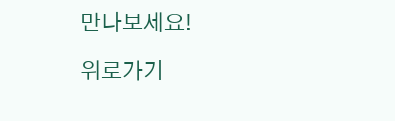만나보세요!

위로가기